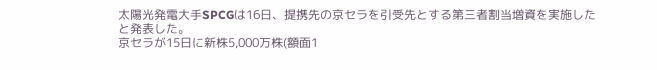太陽光発電大手SPCGは16日、提携先の京セラを引受先とする第三者割当増資を実施したと発表した。
京セラが15日に新株5,000万株(額面1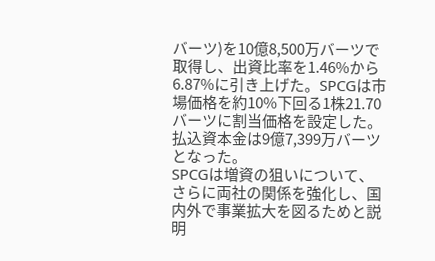バーツ)を10億8,500万バーツで取得し、出資比率を1.46%から6.87%に引き上げた。SPCGは市場価格を約10%下回る1株21.70バーツに割当価格を設定した。払込資本金は9億7,399万バーツとなった。
SPCGは増資の狙いについて、さらに両社の関係を強化し、国内外で事業拡大を図るためと説明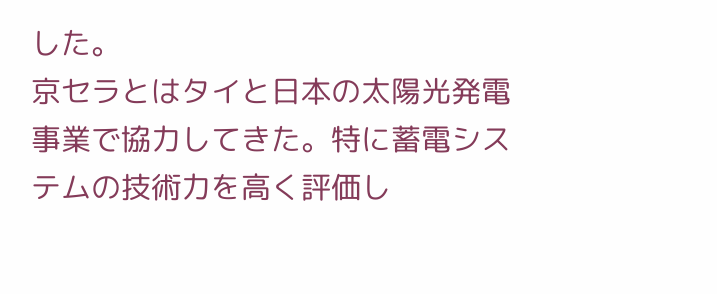した。
京セラとはタイと日本の太陽光発電事業で協力してきた。特に蓄電システムの技術力を高く評価し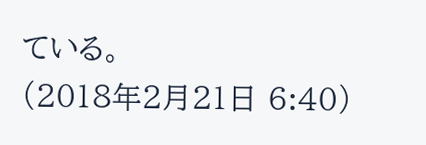ている。
(2018年2月21日 6:40)